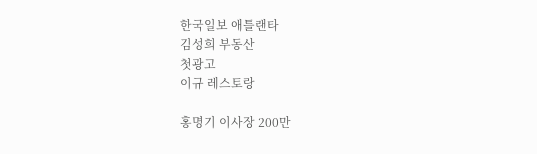한국일보 애틀랜타
김성희 부동산
첫광고
이규 레스토랑

홍명기 이사장 200만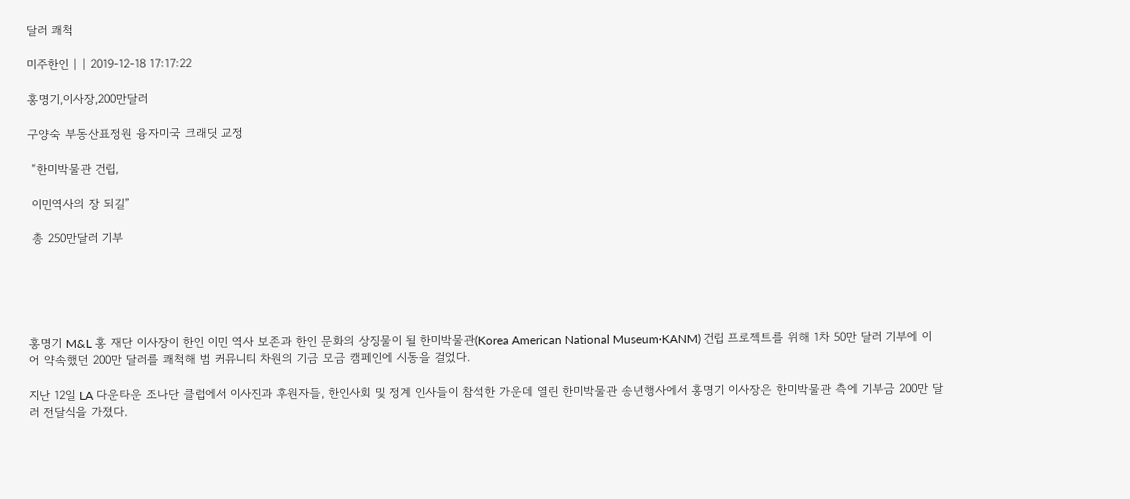달러 쾌척

미주한인 | | 2019-12-18 17:17:22

홍명기,이사장,200만달러

구양숙 부동산표정원 융자미국 크래딧 교정

 “한미박물관 건립,

 이민역사의 장 되길”

 총 250만달러 기부





홍명기 M&L 홍 재단 이사장이 한인 이민 역사 보존과 한인 문화의 상징물이 될 한미박물관(Korea American National Museum·KANM) 건립 프로젝트를 위해 1차 50만 달러 기부에 이어 약속했던 200만 달러를 쾌척해 범 커뮤니티 차원의 기금 모금 캠페인에 시동을 걸었다.

지난 12일 LA 다운타운 조나단 클럽에서 이사진과 후원자들, 한인사회 및 정계 인사들이 참석한 가운데 열린 한미박물관 송년행사에서 홍명기 이사장은 한미박물관 측에 기부금 200만 달러 전달식을 가졌다.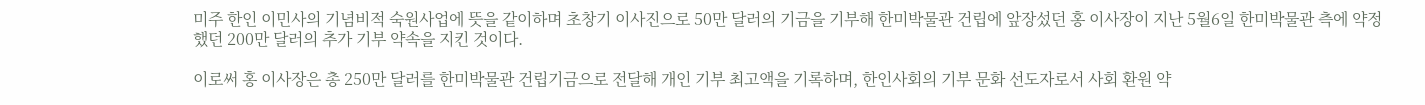미주 한인 이민사의 기념비적 숙원사업에 뜻을 같이하며 초창기 이사진으로 50만 달러의 기금을 기부해 한미박물관 건립에 앞장섰던 홍 이사장이 지난 5월6일 한미박물관 측에 약정했던 200만 달러의 추가 기부 약속을 지킨 것이다.

이로써 홍 이사장은 총 250만 달러를 한미박물관 건립기금으로 전달해 개인 기부 최고액을 기록하며, 한인사회의 기부 문화 선도자로서 사회 환원 약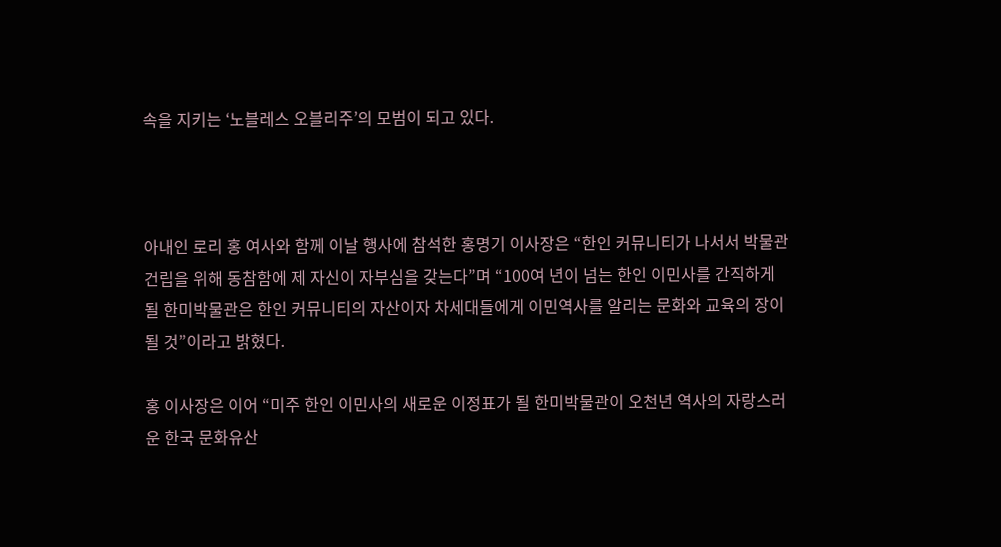속을 지키는 ‘노블레스 오블리주’의 모범이 되고 있다.



아내인 로리 홍 여사와 함께 이날 행사에 참석한 홍명기 이사장은 “한인 커뮤니티가 나서서 박물관 건립을 위해 동참함에 제 자신이 자부심을 갖는다”며 “100여 년이 넘는 한인 이민사를 간직하게 될 한미박물관은 한인 커뮤니티의 자산이자 차세대들에게 이민역사를 알리는 문화와 교육의 장이 될 것”이라고 밝혔다.

홍 이사장은 이어 “미주 한인 이민사의 새로운 이정표가 될 한미박물관이 오천년 역사의 자랑스러운 한국 문화유산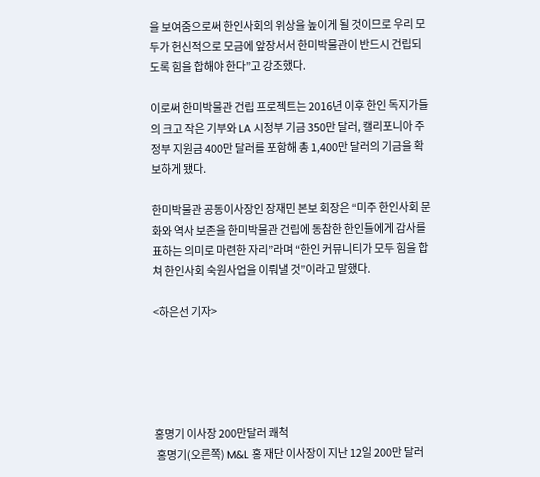을 보여줌으로써 한인사회의 위상을 높이게 될 것이므로 우리 모두가 헌신적으로 모금에 앞장서서 한미박물관이 반드시 건립되도록 힘을 합해야 한다”고 강조했다.

이로써 한미박물관 건립 프로젝트는 2016년 이후 한인 독지가들의 크고 작은 기부와 LA 시정부 기금 350만 달러, 캘리포니아 주정부 지원금 400만 달러를 포함해 총 1,400만 달러의 기금을 확보하게 됐다.

한미박물관 공동이사장인 장재민 본보 회장은 “미주 한인사회 문화와 역사 보존을 한미박물관 건립에 동참한 한인들에게 감사를 표하는 의미로 마련한 자리”라며 “한인 커뮤니티가 모두 힘을 합쳐 한인사회 숙원사업을 이뤄낼 것”이라고 말했다.

<하은선 기자>





홍명기 이사장 200만달러 쾌척
 홍명기(오른쪽) M&L 홍 재단 이사장이 지난 12일 200만 달러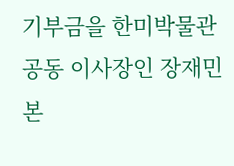기부금을 한미박물관 공동 이사장인 장재민 본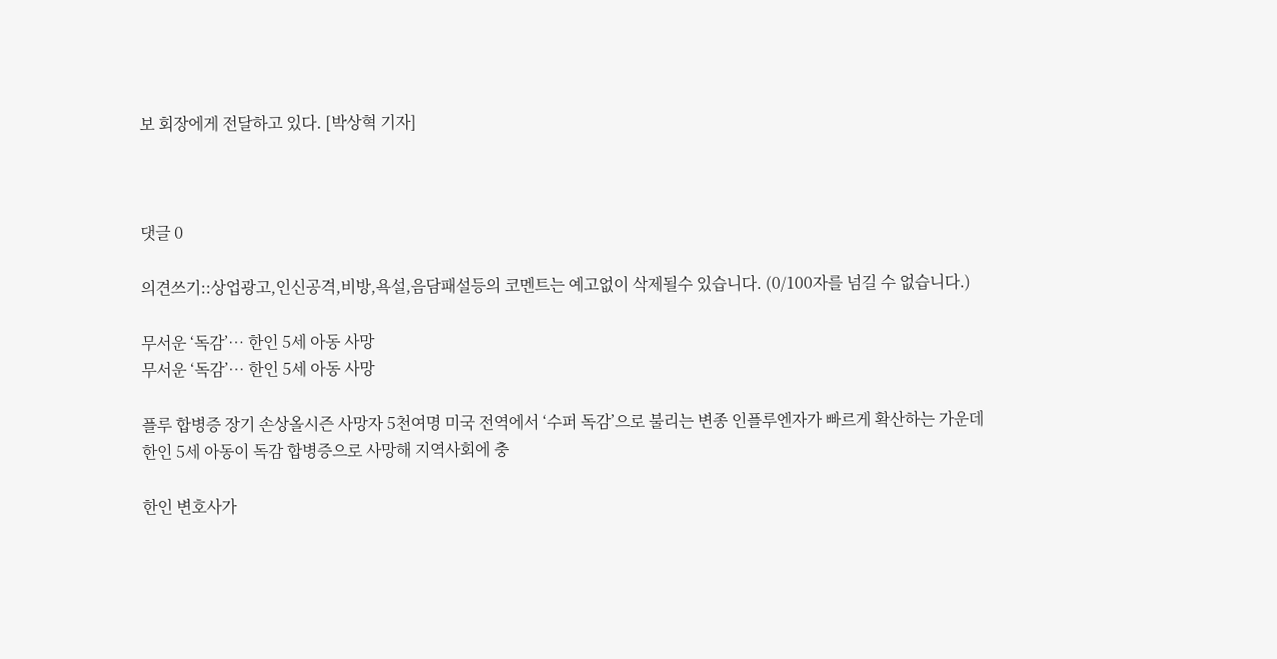보 회장에게 전달하고 있다. [박상혁 기자]



댓글 0

의견쓰기::상업광고,인신공격,비방,욕설,음담패설등의 코멘트는 예고없이 삭제될수 있습니다. (0/100자를 넘길 수 없습니다.)

무서운 ‘독감’… 한인 5세 아동 사망
무서운 ‘독감’… 한인 5세 아동 사망

플루 합병증 장기 손상올시즌 사망자 5천여명 미국 전역에서 ‘수퍼 독감’으로 불리는 변종 인플루엔자가 빠르게 확산하는 가운데 한인 5세 아동이 독감 합병증으로 사망해 지역사회에 충

한인 변호사가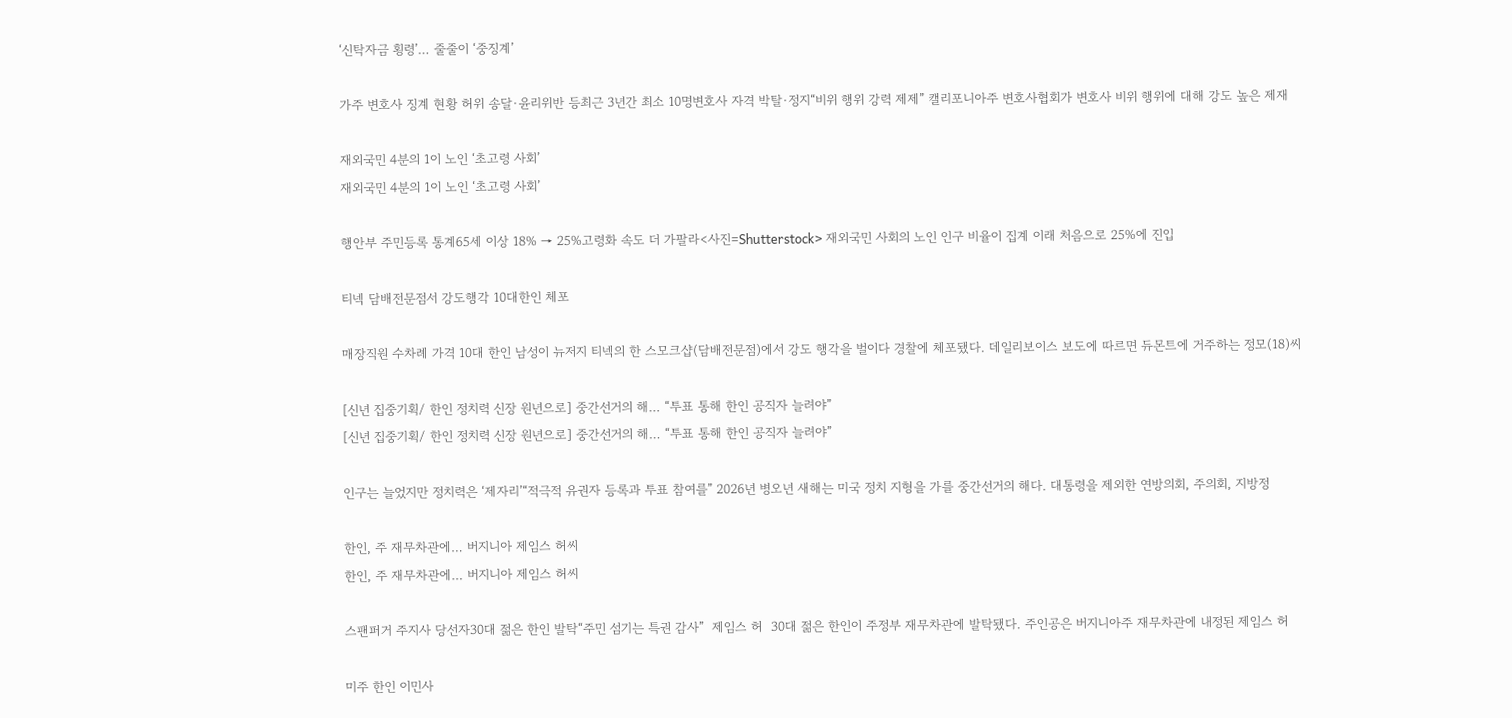‘신탁자금 횡령’… 줄줄이 ‘중징계’

가주 변호사 징계 현황 허위 송달·윤리위반 등최근 3년간 최소 10명변호사 자격 박탈·정지“비위 행위 강력 제제” 캘리포니아주 변호사협회가 변호사 비위 행위에 대해 강도 높은 제재

재외국민 4분의 1이 노인 ‘초고령 사회’
재외국민 4분의 1이 노인 ‘초고령 사회’

행안부 주민등록 통계65세 이상 18% → 25%고령화 속도 더 가팔라<사진=Shutterstock> 재외국민 사회의 노인 인구 비율이 집계 이래 처음으로 25%에 진입

티넥 담배전문점서 강도행각 10대한인 체포

매장직원 수차례 가격 10대 한인 남성이 뉴저지 티넥의 한 스모크샵(담배전문점)에서 강도 행각을 벌이다 경찰에 체포됐다. 데일리보이스 보도에 따르면 듀몬트에 거주하는 정모(18)씨

[신년 집중기획/ 한인 정치력 신장 원년으로] 중간선거의 해… “투표 통해 한인 공직자 늘려야”
[신년 집중기획/ 한인 정치력 신장 원년으로] 중간선거의 해… “투표 통해 한인 공직자 늘려야”

인구는 늘었지만 정치력은 ‘제자리’“적극적 유권자 등록과 투표 참여를” 2026년 병오년 새해는 미국 정치 지형을 가를 중간선거의 해다. 대통령을 제외한 연방의회, 주의회, 지방정

한인, 주 재무차관에… 버지니아 제임스 허씨
한인, 주 재무차관에… 버지니아 제임스 허씨

스팬퍼거 주지사 당선자30대 젊은 한인 발탁“주민 섬기는 특권 감사”  제임스 허  30대 젊은 한인이 주정부 재무차관에 발탁됐다. 주인공은 버지니아주 재무차관에 내정된 제임스 허

미주 한인 이민사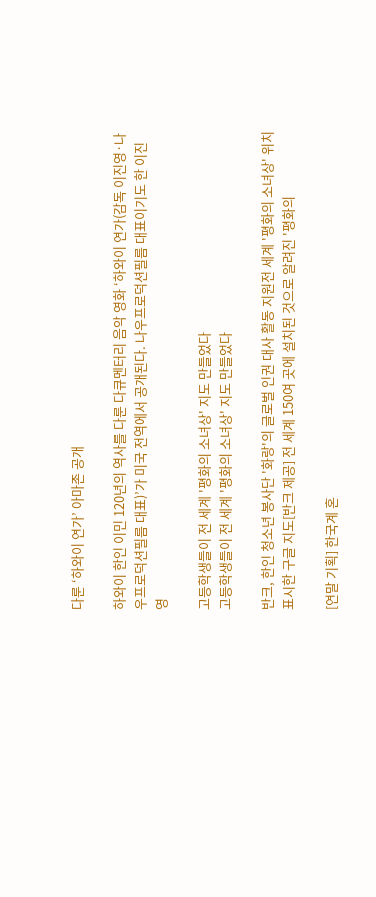다룬 ‘하와이 연가’ 아마존 공개

하와이 한인 이민 120년의 역사를 다룬 다큐멘터리 음악 영화 ‘하와이 연가(감독 이진영·나우프로덕션필름 대표)’가 미국 전역에서 공개된다. 나우프로덕션필름 대표이기도 한 이진영

고등학생들이 전 세계 '평화의 소녀상' 지도 만들었다
고등학생들이 전 세계 '평화의 소녀상' 지도 만들었다

반크, 한인 청소년 봉사단 '화랑'의 글로벌 인권 대사 활동 지원전 세계 '평화의 소녀상' 위치 표시한 구글 지도[반크 제공] 전 세계 150여 곳에 설치된 것으로 알려진 '평화의

[연말 기획] 한국계 혼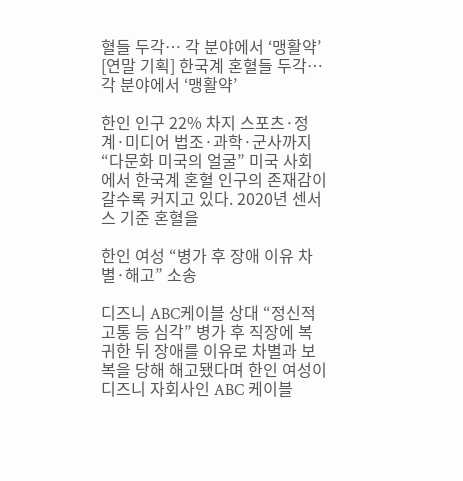혈들 두각… 각 분야에서 ‘맹활약’
[연말 기획] 한국계 혼혈들 두각… 각 분야에서 ‘맹활약’

한인 인구 22% 차지 스포츠·정계·미디어 법조·과학·군사까지“다문화 미국의 얼굴” 미국 사회에서 한국계 혼혈 인구의 존재감이 갈수록 커지고 있다. 2020년 센서스 기준 혼혈을

한인 여성 “병가 후 장애 이유 차별·해고” 소송

디즈니 ABC케이블 상대 “정신적 고통 등 심각” 병가 후 직장에 복귀한 뒤 장애를 이유로 차별과 보복을 당해 해고됐다며 한인 여성이 디즈니 자회사인 ABC 케이블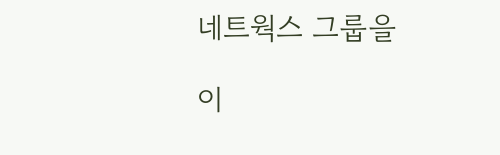네트웍스 그룹을

이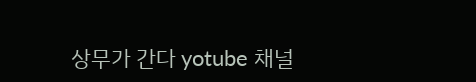상무가 간다 yotube 채널